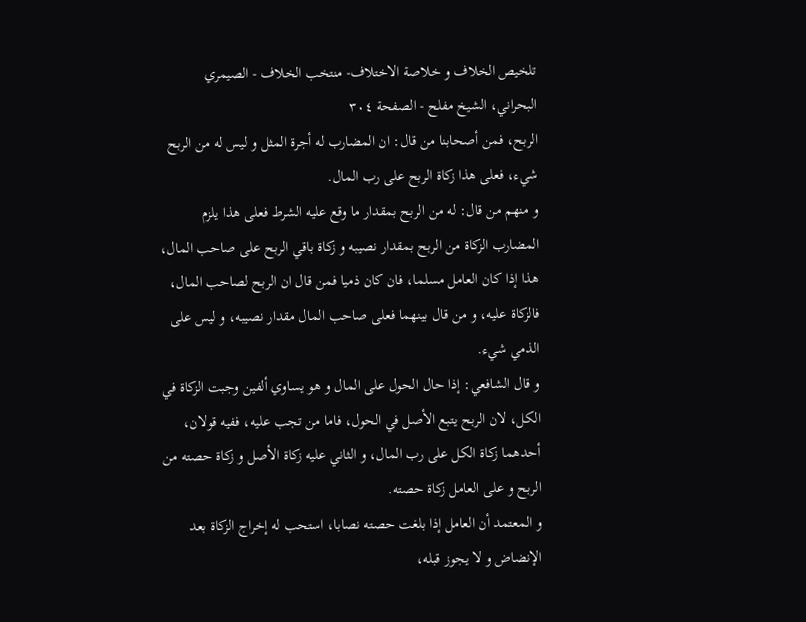تلخيص الخلاف و خلاصة الاختلاف- منتخب الخلاف - الصيمري البحراني، الشيخ مفلح - الصفحة ٣٠٤
الربح، فمن أصحابنا من قال: ان المضارب له أجرة المثل و ليس له من الربح شيء، فعلى هذا زكاة الربح على رب المال.
و منهم من قال: له من الربح بمقدار ما وقع عليه الشرط فعلى هذا يلزم المضارب الزكاة من الربح بمقدار نصيبه و زكاة باقي الربح على صاحب المال، هذا إذا كان العامل مسلما، فان كان ذميا فمن قال ان الربح لصاحب المال، فالزكاة عليه، و من قال بينهما فعلى صاحب المال مقدار نصيبه، و ليس على الذمي شيء.
و قال الشافعي: إذا حال الحول على المال و هو يساوي ألفين وجبت الزكاة في الكل، لان الربح يتبع الأصل في الحول، فاما من تجب عليه، ففيه قولان، أحدهما زكاة الكل على رب المال، و الثاني عليه زكاة الأصل و زكاة حصته من الربح و على العامل زكاة حصته.
و المعتمد أن العامل إذا بلغت حصته نصابا، استحب له إخراج الزكاة بعد الإنضاض و لا يجوز قبله،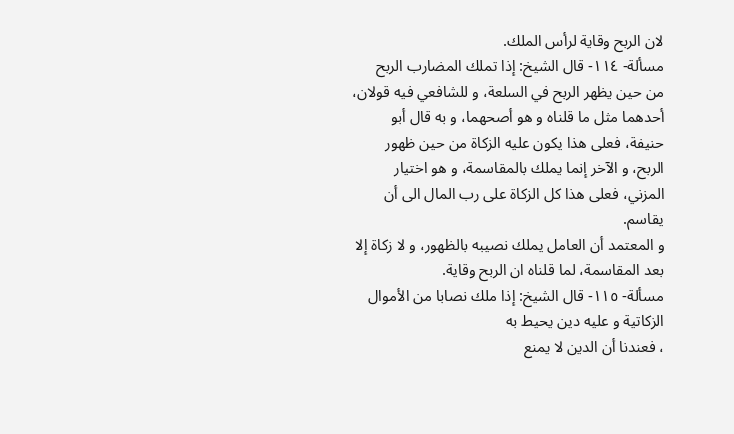لان الربح وقاية لرأس الملك.
مسألة- ١١٤- قال الشيخ: إذا تملك المضارب الربح
من حين يظهر الربح في السلعة، و للشافعي فيه قولان، أحدهما مثل ما قلناه و هو أصحهما، و به قال أبو حنيفة، فعلى هذا يكون عليه الزكاة من حين ظهور الربح، و الآخر إنما يملك بالمقاسمة، و هو اختيار المزني، فعلى هذا كل الزكاة على رب المال الى أن يقاسم.
و المعتمد أن العامل يملك نصيبه بالظهور، و لا زكاة إلا بعد المقاسمة، لما قلناه ان الربح وقاية.
مسألة- ١١٥- قال الشيخ: إذا ملك نصابا من الأموال الزكاتية و عليه دين يحيط به
، فعندنا أن الدين لا يمنع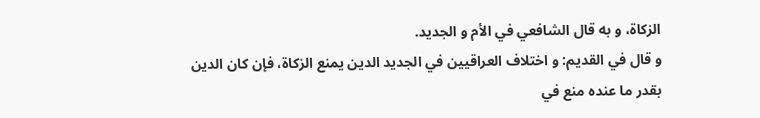الزكاة، و به قال الشافعي في الأم و الجديد.
و قال في القديم: و اختلاف العراقيين في الجديد الدين يمنع الزكاة، فإن كان الدين بقدر ما عنده منع في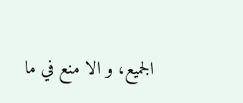الجميع، و الا منع في ما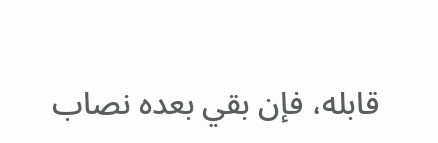قابله، فإن بقي بعده نصاب